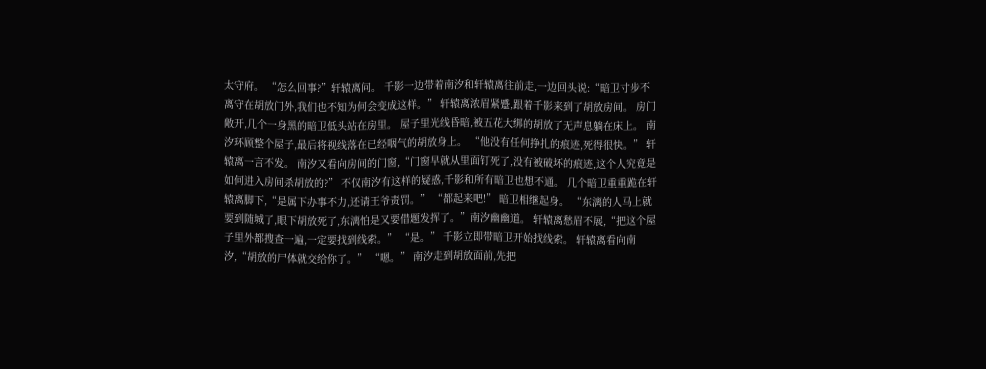太守府。 “怎么回事?”轩辕离问。 千影一边带着南汐和轩辕离往前走,一边回头说:“暗卫寸步不离守在胡放门外,我们也不知为何会变成这样。” 轩辕离浓眉紧蹙,跟着千影来到了胡放房间。 房门敞开,几个一身黑的暗卫低头站在房里。 屋子里光线昏暗,被五花大绑的胡放了无声息躺在床上。 南汐环顾整个屋子,最后将视线落在已经咽气的胡放身上。 “他没有任何挣扎的痕迹,死得很快。” 轩辕离一言不发。 南汐又看向房间的门窗,“门窗早就从里面钉死了,没有被破坏的痕迹,这个人究竟是如何进入房间杀胡放的?” 不仅南汐有这样的疑惑,千影和所有暗卫也想不通。 几个暗卫重重跪在轩辕离脚下,“是属下办事不力,还请王爷责罚。” “都起来吧!” 暗卫相继起身。 “东漓的人马上就要到随城了,眼下胡放死了,东漓怕是又要借题发挥了。”南汐幽幽道。 轩辕离愁眉不展,“把这个屋子里外都搜查一遍,一定要找到线索。” “是。” 千影立即带暗卫开始找线索。 轩辕离看向南汐,“胡放的尸体就交给你了。” “嗯。” 南汐走到胡放面前,先把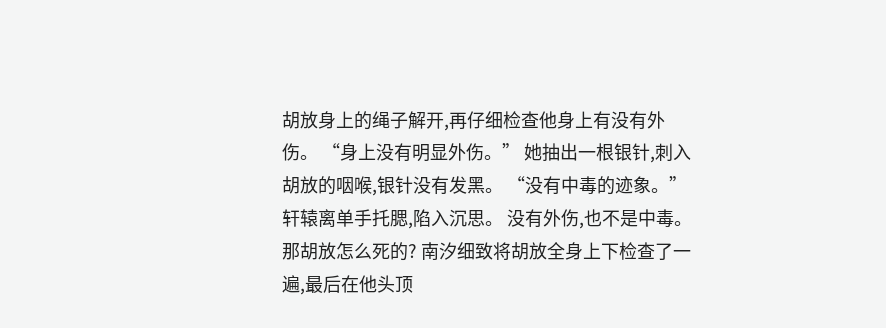胡放身上的绳子解开,再仔细检查他身上有没有外伤。 “身上没有明显外伤。” 她抽出一根银针,刺入胡放的咽喉,银针没有发黑。 “没有中毒的迹象。” 轩辕离单手托腮,陷入沉思。 没有外伤,也不是中毒。 那胡放怎么死的? 南汐细致将胡放全身上下检查了一遍,最后在他头顶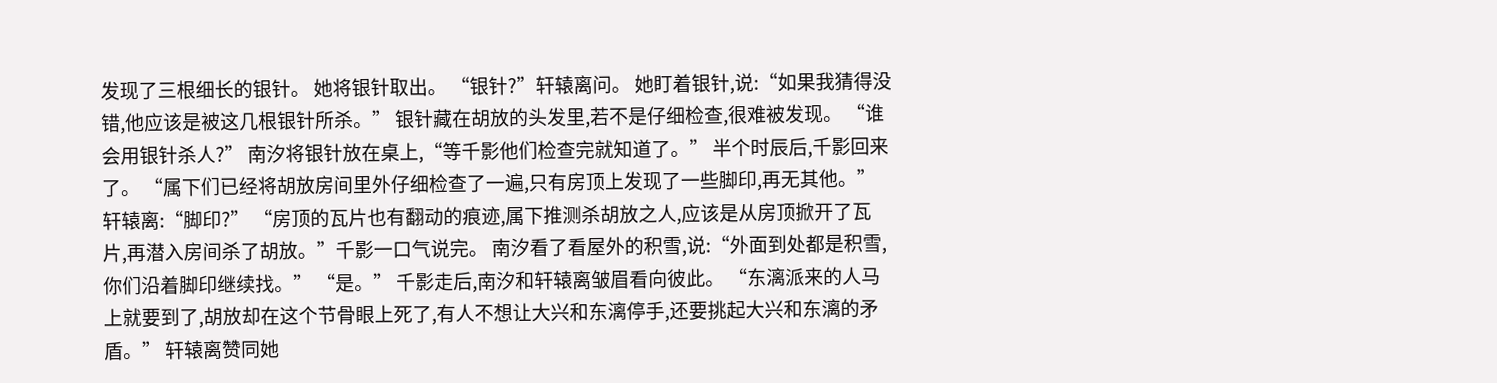发现了三根细长的银针。 她将银针取出。 “银针?”轩辕离问。 她盯着银针,说:“如果我猜得没错,他应该是被这几根银针所杀。” 银针藏在胡放的头发里,若不是仔细检查,很难被发现。 “谁会用银针杀人?” 南汐将银针放在桌上,“等千影他们检查完就知道了。” 半个时辰后,千影回来了。 “属下们已经将胡放房间里外仔细检查了一遍,只有房顶上发现了一些脚印,再无其他。” 轩辕离:“脚印?” “房顶的瓦片也有翻动的痕迹,属下推测杀胡放之人,应该是从房顶掀开了瓦片,再潜入房间杀了胡放。”千影一口气说完。 南汐看了看屋外的积雪,说:“外面到处都是积雪,你们沿着脚印继续找。” “是。” 千影走后,南汐和轩辕离皱眉看向彼此。 “东漓派来的人马上就要到了,胡放却在这个节骨眼上死了,有人不想让大兴和东漓停手,还要挑起大兴和东漓的矛盾。” 轩辕离赞同她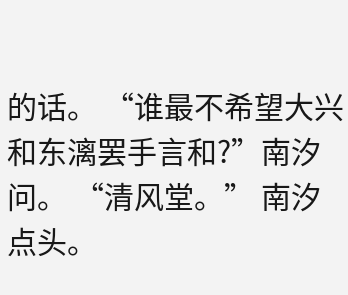的话。 “谁最不希望大兴和东漓罢手言和?”南汐问。 “清风堂。” 南汐点头。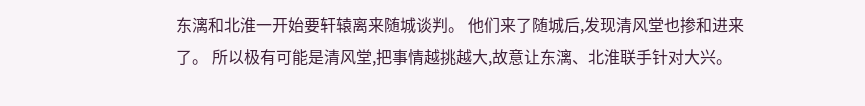东漓和北淮一开始要轩辕离来随城谈判。 他们来了随城后,发现清风堂也掺和进来了。 所以极有可能是清风堂,把事情越挑越大,故意让东漓、北淮联手针对大兴。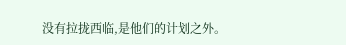没有拉拢西临,是他们的计划之外。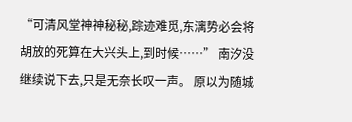“可清风堂神神秘秘,踪迹难觅,东漓势必会将胡放的死算在大兴头上,到时候……” 南汐没继续说下去,只是无奈长叹一声。 原以为随城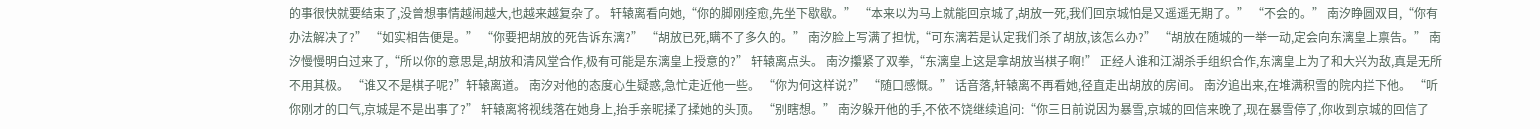的事很快就要结束了,没曾想事情越闹越大,也越来越复杂了。 轩辕离看向她,“你的脚刚痊愈,先坐下歇歇。” “本来以为马上就能回京城了,胡放一死,我们回京城怕是又遥遥无期了。” “不会的。” 南汐睁圆双目,“你有办法解决了?” “如实相告便是。” “你要把胡放的死告诉东漓?” “胡放已死,瞒不了多久的。” 南汐脸上写满了担忧,“可东漓若是认定我们杀了胡放,该怎么办?” “胡放在随城的一举一动,定会向东漓皇上禀告。” 南汐慢慢明白过来了,“所以你的意思是,胡放和清风堂合作,极有可能是东漓皇上授意的?” 轩辕离点头。 南汐攥紧了双拳,“东漓皇上这是拿胡放当棋子啊!” 正经人谁和江湖杀手组织合作,东漓皇上为了和大兴为敌,真是无所不用其极。 “谁又不是棋子呢?”轩辕离道。 南汐对他的态度心生疑惑,急忙走近他一些。 “你为何这样说?” “随口感慨。” 话音落,轩辕离不再看她,径直走出胡放的房间。 南汐追出来,在堆满积雪的院内拦下他。 “听你刚才的口气,京城是不是出事了?” 轩辕离将视线落在她身上,抬手亲昵揉了揉她的头顶。 “别瞎想。” 南汐躲开他的手,不依不饶继续追问:“你三日前说因为暴雪,京城的回信来晚了,现在暴雪停了,你收到京城的回信了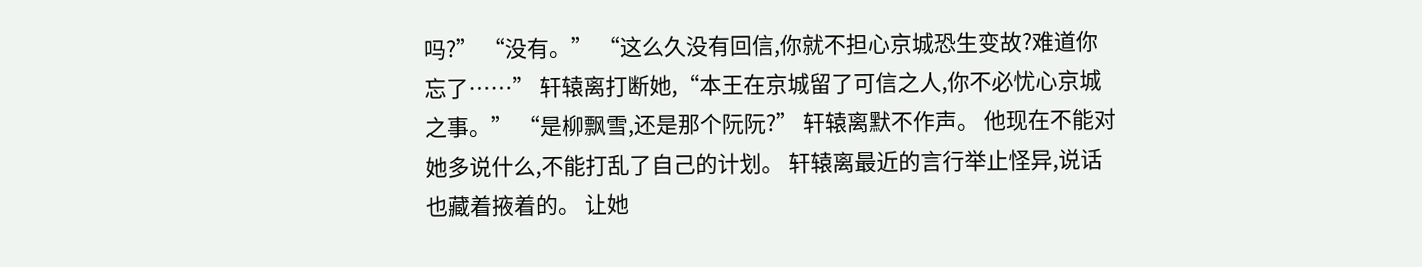吗?” “没有。” “这么久没有回信,你就不担心京城恐生变故?难道你忘了……” 轩辕离打断她,“本王在京城留了可信之人,你不必忧心京城之事。” “是柳飘雪,还是那个阮阮?” 轩辕离默不作声。 他现在不能对她多说什么,不能打乱了自己的计划。 轩辕离最近的言行举止怪异,说话也藏着掖着的。 让她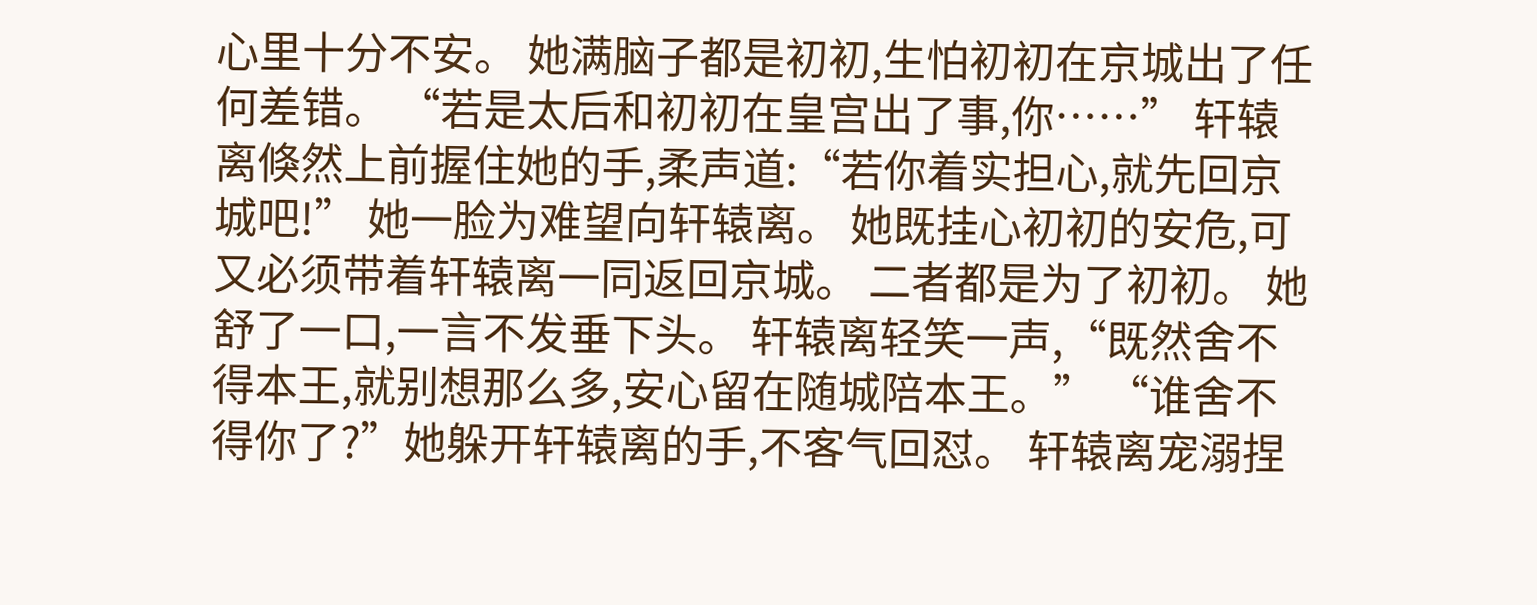心里十分不安。 她满脑子都是初初,生怕初初在京城出了任何差错。 “若是太后和初初在皇宫出了事,你……” 轩辕离倏然上前握住她的手,柔声道:“若你着实担心,就先回京城吧!” 她一脸为难望向轩辕离。 她既挂心初初的安危,可又必须带着轩辕离一同返回京城。 二者都是为了初初。 她舒了一口,一言不发垂下头。 轩辕离轻笑一声,“既然舍不得本王,就别想那么多,安心留在随城陪本王。” “谁舍不得你了?”她躲开轩辕离的手,不客气回怼。 轩辕离宠溺捏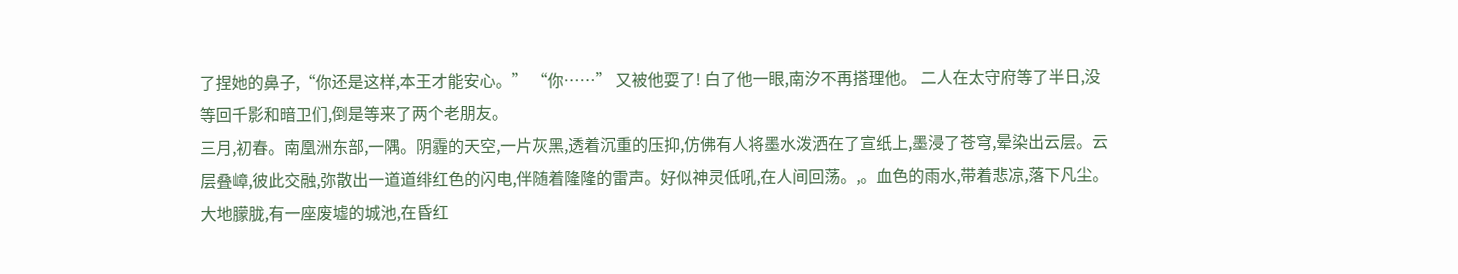了捏她的鼻子,“你还是这样,本王才能安心。” “你……” 又被他耍了! 白了他一眼,南汐不再搭理他。 二人在太守府等了半日,没等回千影和暗卫们,倒是等来了两个老朋友。
三月,初春。南凰洲东部,一隅。阴霾的天空,一片灰黑,透着沉重的压抑,仿佛有人将墨水泼洒在了宣纸上,墨浸了苍穹,晕染出云层。云层叠嶂,彼此交融,弥散出一道道绯红色的闪电,伴随着隆隆的雷声。好似神灵低吼,在人间回荡。,。血色的雨水,带着悲凉,落下凡尘。大地朦胧,有一座废墟的城池,在昏红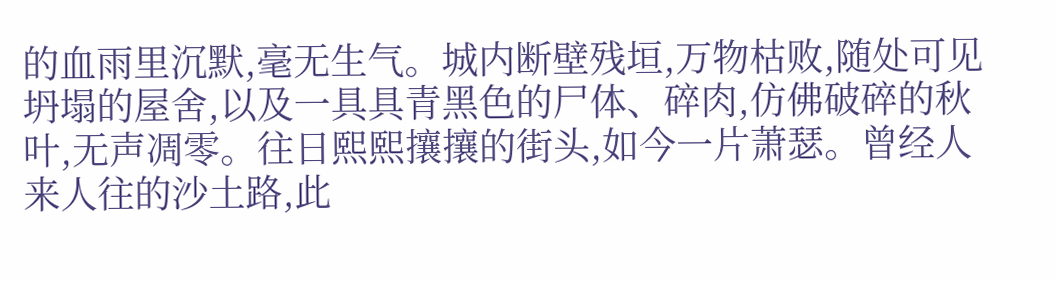的血雨里沉默,毫无生气。城内断壁残垣,万物枯败,随处可见坍塌的屋舍,以及一具具青黑色的尸体、碎肉,仿佛破碎的秋叶,无声凋零。往日熙熙攘攘的街头,如今一片萧瑟。曾经人来人往的沙土路,此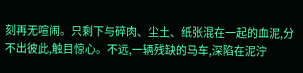刻再无喧闹。只剩下与碎肉、尘土、纸张混在一起的血泥,分不出彼此,触目惊心。不远,一辆残缺的马车,深陷在泥泞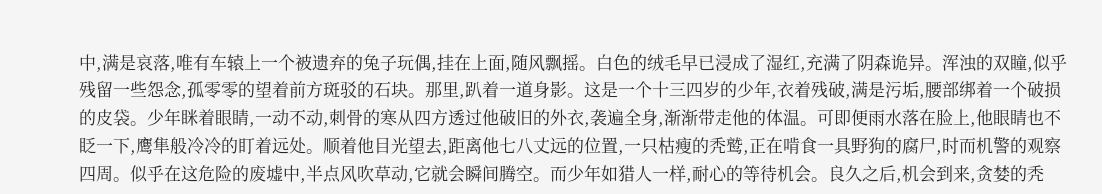中,满是哀落,唯有车辕上一个被遗弃的兔子玩偶,挂在上面,随风飘摇。白色的绒毛早已浸成了湿红,充满了阴森诡异。浑浊的双瞳,似乎残留一些怨念,孤零零的望着前方斑驳的石块。那里,趴着一道身影。这是一个十三四岁的少年,衣着残破,满是污垢,腰部绑着一个破损的皮袋。少年眯着眼睛,一动不动,刺骨的寒从四方透过他破旧的外衣,袭遍全身,渐渐带走他的体温。可即便雨水落在脸上,他眼睛也不眨一下,鹰隼般冷冷的盯着远处。顺着他目光望去,距离他七八丈远的位置,一只枯瘦的秃鹫,正在啃食一具野狗的腐尸,时而机警的观察四周。似乎在这危险的废墟中,半点风吹草动,它就会瞬间腾空。而少年如猎人一样,耐心的等待机会。良久之后,机会到来,贪婪的秃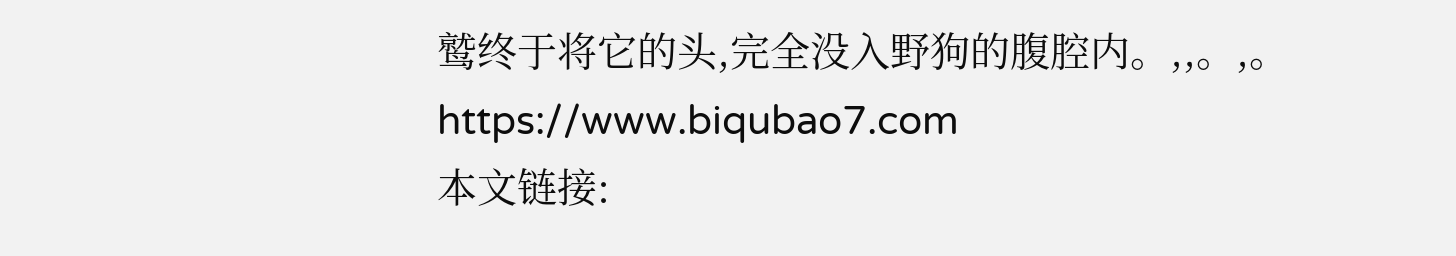鹫终于将它的头,完全没入野狗的腹腔内。,,。,。https://www.biqubao7.com
本文链接: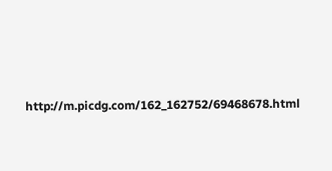http://m.picdg.com/162_162752/69468678.html